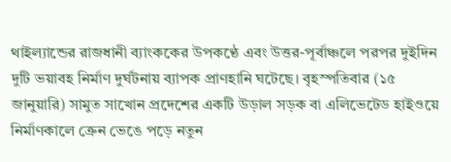থাইল্যান্ডের রাজধানী ব্যাংককের উপকণ্ঠে এবং উত্তর-পূর্বাঞ্চলে পরপর দুইদিন দুটি ভয়াবহ নির্মাণ দুর্ঘটনায় ব্যাপক প্রাণহানি ঘটেছে। বৃহস্পতিবার (১৫ জানুয়ারি) সামুত সাখোন প্রদেশের একটি উড়াল সড়ক বা এলিভেটেড হাইওয়ে নির্মাণকালে ক্রেন ভেঙে পড়ে নতুন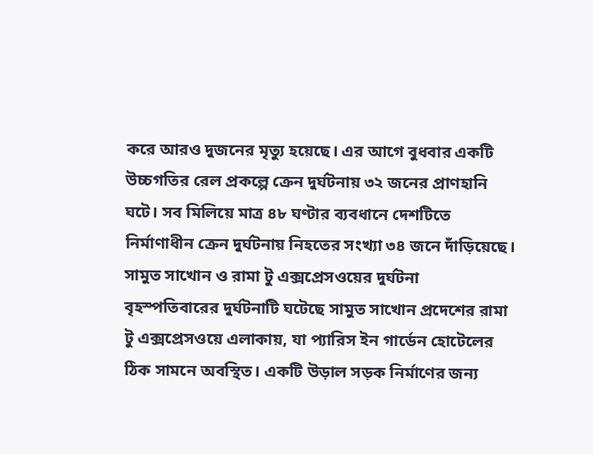করে আরও দুজনের মৃত্যু হয়েছে। এর আগে বুধবার একটি উচ্চগতির রেল প্রকল্পে ক্রেন দুর্ঘটনায় ৩২ জনের প্রাণহানি ঘটে। সব মিলিয়ে মাত্র ৪৮ ঘণ্টার ব্যবধানে দেশটিতে নির্মাণাধীন ক্রেন দুর্ঘটনায় নিহতের সংখ্যা ৩৪ জনে দাঁড়িয়েছে।
সামুত সাখোন ও রামা টু এক্সপ্রেসওয়ের দুর্ঘটনা
বৃহস্পতিবারের দুর্ঘটনাটি ঘটেছে সামুত সাখোন প্রদেশের রামা টু এক্সপ্রেসওয়ে এলাকায়, যা প্যারিস ইন গার্ডেন হোটেলের ঠিক সামনে অবস্থিত। একটি উড়াল সড়ক নির্মাণের জন্য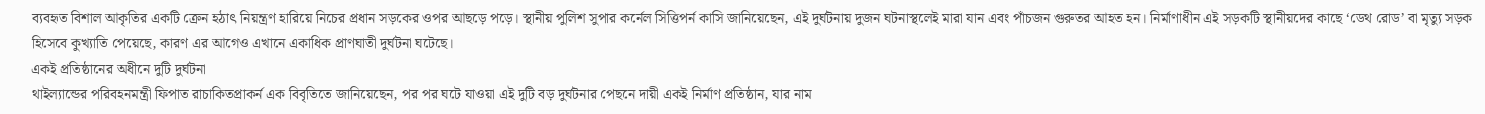ব্যবহৃত বিশাল আকৃতির একটি ক্রেন হঠাৎ নিয়ন্ত্রণ হারিয়ে নিচের প্রধান সড়কের ওপর আছড়ে পড়ে। স্থানীয় পুলিশ সুপার কর্নেল সিত্তিপর্ন কাসি জানিয়েছেন, এই দুর্ঘটনায় দুজন ঘটনাস্থলেই মারা যান এবং পাঁচজন গুরুতর আহত হন। নির্মাণাধীন এই সড়কটি স্থানীয়দের কাছে ‘ডেথ রোড’ বা মৃত্যু সড়ক হিসেবে কুখ্যাতি পেয়েছে, কারণ এর আগেও এখানে একাধিক প্রাণঘাতী দুর্ঘটনা ঘটেছে।
একই প্রতিষ্ঠানের অধীনে দুটি দুর্ঘটনা
থাইল্যান্ডের পরিবহনমন্ত্রী ফিপাত রাচাকিতপ্রাকর্ন এক বিবৃতিতে জানিয়েছেন, পর পর ঘটে যাওয়া এই দুটি বড় দুর্ঘটনার পেছনে দায়ী একই নির্মাণ প্রতিষ্ঠান, যার নাম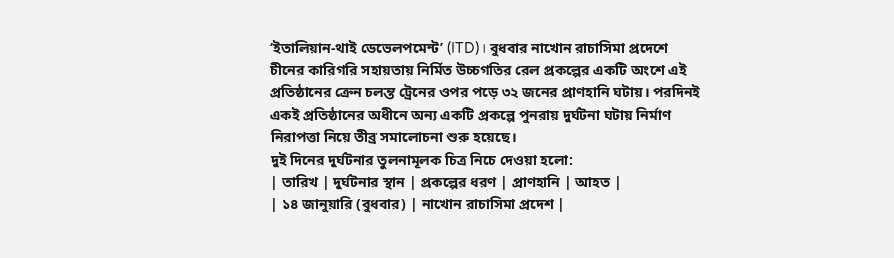‘ইতালিয়ান-থাই ডেভেলপমেন্ট’ (ITD)। বুধবার নাখোন রাচাসিমা প্রদেশে চীনের কারিগরি সহায়তায় নির্মিত উচ্চগতির রেল প্রকল্পের একটি অংশে এই প্রতিষ্ঠানের ক্রেন চলন্ত ট্রেনের ওপর পড়ে ৩২ জনের প্রাণহানি ঘটায়। পরদিনই একই প্রতিষ্ঠানের অধীনে অন্য একটি প্রকল্পে পুনরায় দুর্ঘটনা ঘটায় নির্মাণ নিরাপত্তা নিয়ে তীব্র সমালোচনা শুরু হয়েছে।
দুই দিনের দুর্ঘটনার তুলনামূলক চিত্র নিচে দেওয়া হলো:
| তারিখ | দুর্ঘটনার স্থান | প্রকল্পের ধরণ | প্রাণহানি | আহত |
| ১৪ জানুয়ারি (বুধবার) | নাখোন রাচাসিমা প্রদেশ |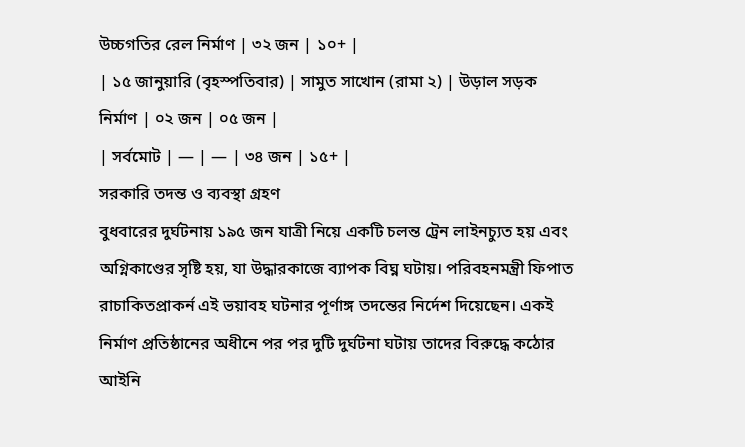উচ্চগতির রেল নির্মাণ | ৩২ জন | ১০+ |
| ১৫ জানুয়ারি (বৃহস্পতিবার) | সামুত সাখোন (রামা ২) | উড়াল সড়ক নির্মাণ | ০২ জন | ০৫ জন |
| সর্বমোট | — | — | ৩৪ জন | ১৫+ |
সরকারি তদন্ত ও ব্যবস্থা গ্রহণ
বুধবারের দুর্ঘটনায় ১৯৫ জন যাত্রী নিয়ে একটি চলন্ত ট্রেন লাইনচ্যুত হয় এবং অগ্নিকাণ্ডের সৃষ্টি হয়, যা উদ্ধারকাজে ব্যাপক বিঘ্ন ঘটায়। পরিবহনমন্ত্রী ফিপাত রাচাকিতপ্রাকর্ন এই ভয়াবহ ঘটনার পূর্ণাঙ্গ তদন্তের নির্দেশ দিয়েছেন। একই নির্মাণ প্রতিষ্ঠানের অধীনে পর পর দুটি দুর্ঘটনা ঘটায় তাদের বিরুদ্ধে কঠোর আইনি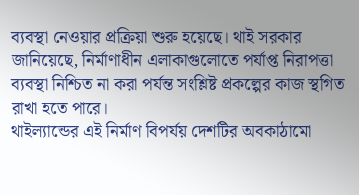ব্যবস্থা নেওয়ার প্রক্রিয়া শুরু হয়েছে। থাই সরকার জানিয়েছে, নির্মাণাধীন এলাকাগুলোতে পর্যাপ্ত নিরাপত্তা ব্যবস্থা নিশ্চিত না করা পর্যন্ত সংশ্লিষ্ট প্রকল্পের কাজ স্থগিত রাখা হতে পারে।
থাইল্যান্ডের এই নির্মাণ বিপর্যয় দেশটির অবকাঠামো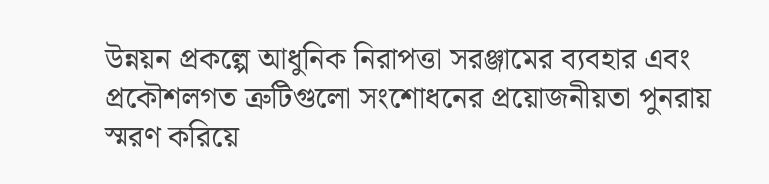উন্নয়ন প্রকল্পে আধুনিক নিরাপত্তা সরঞ্জামের ব্যবহার এবং প্রকৌশলগত ত্রুটিগুলো সংশোধনের প্রয়োজনীয়তা পুনরায় স্মরণ করিয়ে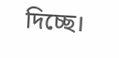দিচ্ছে।